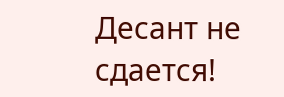Десант не сдается!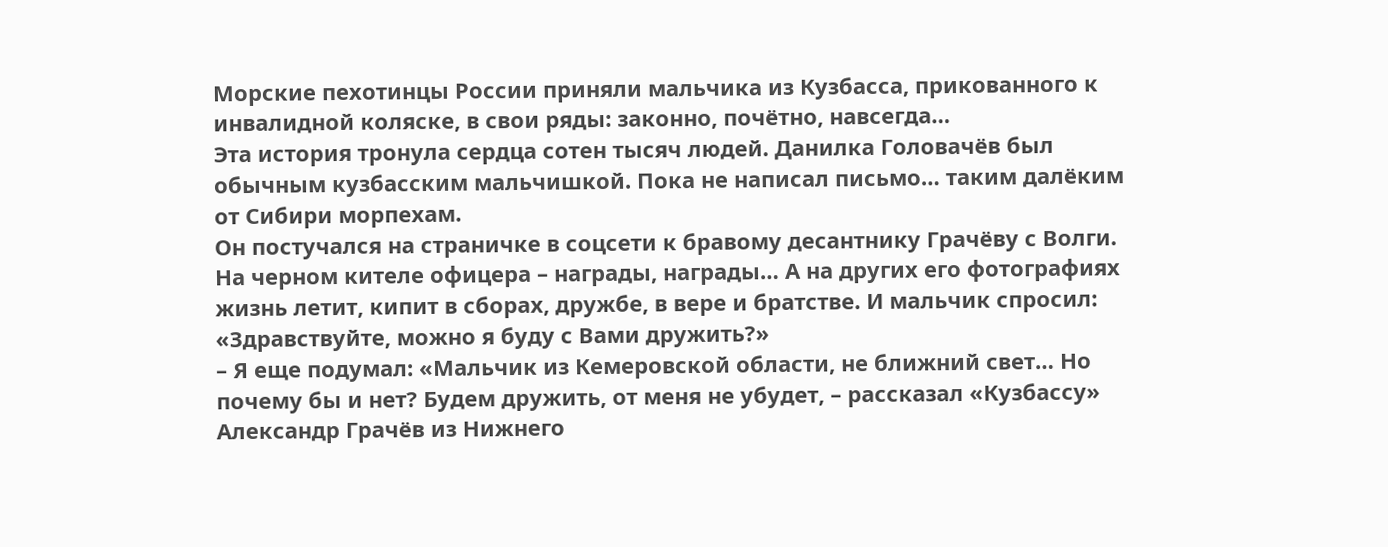Морские пехотинцы России приняли мальчика из Кузбасса, прикованного к инвалидной коляске, в свои ряды: законно, почётно, навсегда…
Эта история тронула сердца сотен тысяч людей. Данилка Головачёв был обычным кузбасским мальчишкой. Пока не написал письмо… таким далёким от Сибири морпехам.
Он постучался на страничке в соцсети к бравому десантнику Грачёву с Волги. На черном кителе офицера – награды, награды… А на других его фотографиях жизнь летит, кипит в сборах, дружбе, в вере и братстве. И мальчик спросил: «Здравствуйте, можно я буду с Вами дружить?»
– Я еще подумал: «Мальчик из Кемеровской области, не ближний свет… Но почему бы и нет? Будем дружить, от меня не убудет, – рассказал «Кузбассу» Александр Грачёв из Нижнего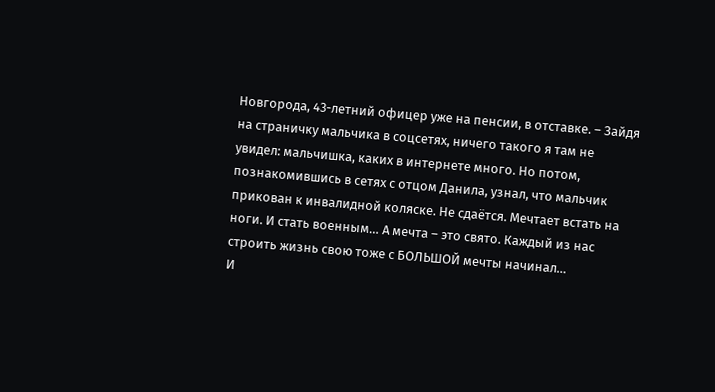Новгорода, 43-летний офицер уже на пенсии, в отставке. – Зайдя на страничку мальчика в соцсетях, ничего такого я там не увидел: мальчишка, каких в интернете много. Но потом, познакомившись в сетях с отцом Данила, узнал, что мальчик прикован к инвалидной коляске. Не сдаётся. Мечтает встать на ноги. И стать военным… А мечта – это свято. Каждый из нас строить жизнь свою тоже с БОЛЬШОЙ мечты начинал…
И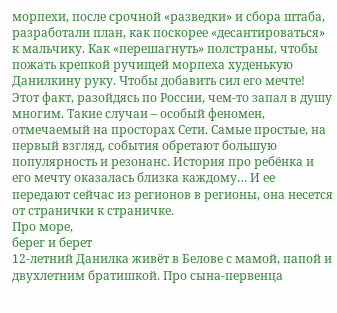морпехи, после срочной «разведки» и сбора штаба, разработали план, как поскорее «десантироваться» к мальчику. Как «перешагнуть» полстраны, чтобы пожать крепкой ручищей морпеха худенькую Данилкину руку. Чтобы добавить сил его мечте!
Этот факт, разойдясь по России, чем-то запал в душу многим. Такие случаи – особый феномен, отмечаемый на просторах Сети. Самые простые, на первый взгляд, события обретают большую популярность и резонанс. История про ребёнка и его мечту оказалась близка каждому… И ее передают сейчас из регионов в регионы, она несется от странички к страничке.
Про море,
берег и берет
12-летний Данилка живёт в Белове с мамой, папой и двухлетним братишкой. Про сына-первенца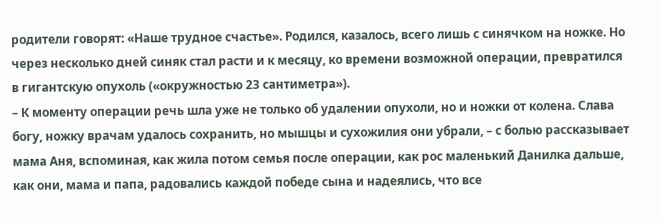родители говорят: «Наше трудное счастье». Родился, казалось, всего лишь с синячком на ножке. Но через несколько дней синяк стал расти и к месяцу, ко времени возможной операции, превратился в гигантскую опухоль («окружностью 23 сантиметра»).
– К моменту операции речь шла уже не только об удалении опухоли, но и ножки от колена. Слава богу, ножку врачам удалось сохранить, но мышцы и сухожилия они убрали, – с болью рассказывает мама Аня, вспоминая, как жила потом семья после операции, как рос маленький Данилка дальше, как они, мама и папа, радовались каждой победе сына и надеялись, что все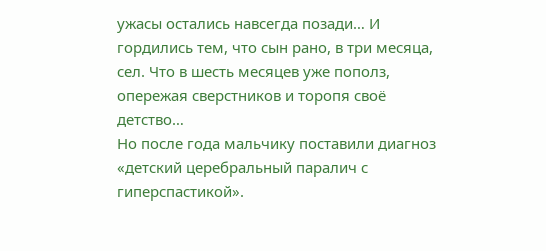ужасы остались навсегда позади… И гордились тем, что сын рано, в три месяца, сел. Что в шесть месяцев уже пополз, опережая сверстников и торопя своё детство…
Но после года мальчику поставили диагноз «детский церебральный паралич с гиперспастикой».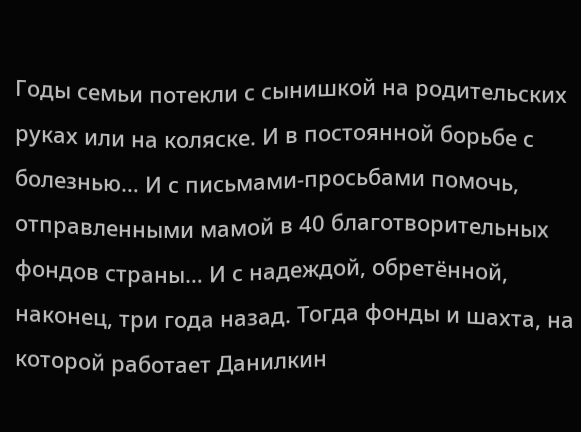Годы семьи потекли с сынишкой на родительских руках или на коляске. И в постоянной борьбе с болезнью… И с письмами-просьбами помочь, отправленными мамой в 40 благотворительных фондов страны… И с надеждой, обретённой, наконец, три года назад. Тогда фонды и шахта, на которой работает Данилкин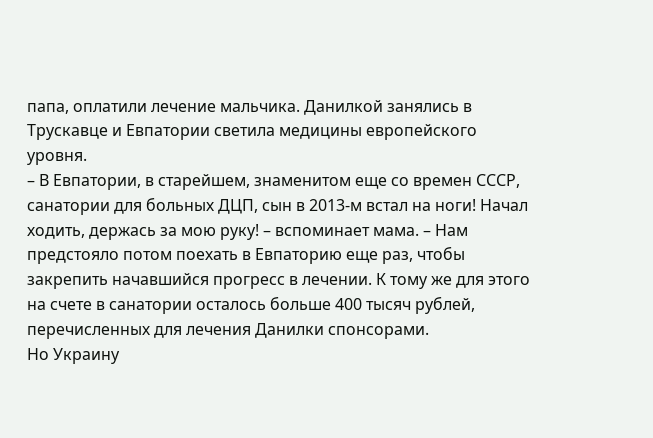папа, оплатили лечение мальчика. Данилкой занялись в Трускавце и Евпатории светила медицины европейского уровня.
– В Евпатории, в старейшем, знаменитом еще со времен СССР, санатории для больных ДЦП, сын в 2013-м встал на ноги! Начал ходить, держась за мою руку! – вспоминает мама. – Нам предстояло потом поехать в Евпаторию еще раз, чтобы закрепить начавшийся прогресс в лечении. К тому же для этого на счете в санатории осталось больше 400 тысяч рублей, перечисленных для лечения Данилки спонсорами.
Но Украину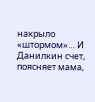накрыло «штормом»… И Данилкин счет, поясняет мама,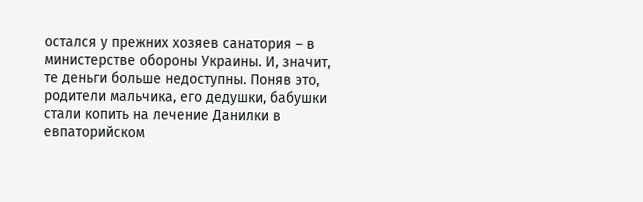остался у прежних хозяев санатория – в министерстве обороны Украины. И, значит, те деньги больше недоступны. Поняв это, родители мальчика, его дедушки, бабушки стали копить на лечение Данилки в евпаторийском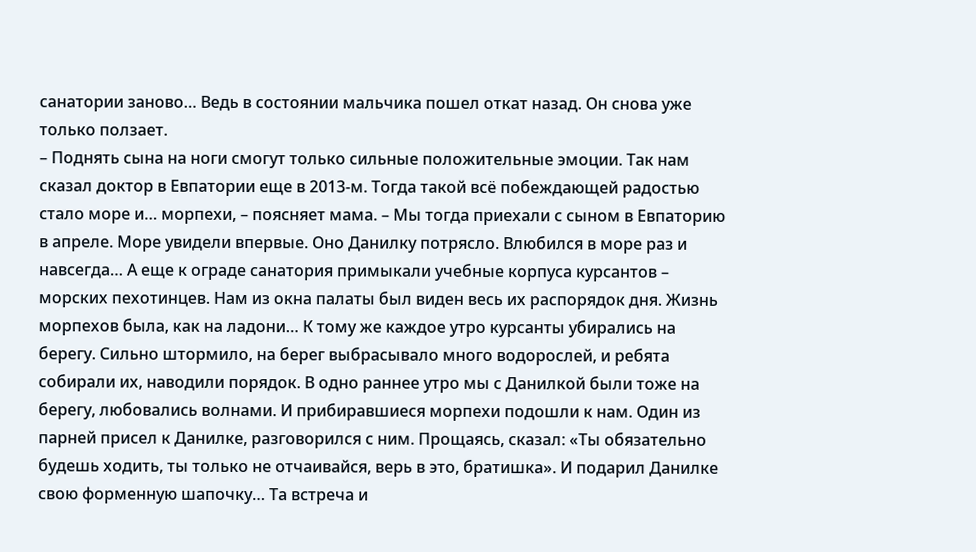санатории заново… Ведь в состоянии мальчика пошел откат назад. Он снова уже только ползает.
– Поднять сына на ноги смогут только сильные положительные эмоции. Так нам сказал доктор в Евпатории еще в 2013-м. Тогда такой всё побеждающей радостью стало море и… морпехи, – поясняет мама. – Мы тогда приехали с сыном в Евпаторию в апреле. Море увидели впервые. Оно Данилку потрясло. Влюбился в море раз и навсегда… А еще к ограде санатория примыкали учебные корпуса курсантов – морских пехотинцев. Нам из окна палаты был виден весь их распорядок дня. Жизнь морпехов была, как на ладони… К тому же каждое утро курсанты убирались на берегу. Сильно штормило, на берег выбрасывало много водорослей, и ребята собирали их, наводили порядок. В одно раннее утро мы с Данилкой были тоже на берегу, любовались волнами. И прибиравшиеся морпехи подошли к нам. Один из парней присел к Данилке, разговорился с ним. Прощаясь, сказал: «Ты обязательно будешь ходить, ты только не отчаивайся, верь в это, братишка». И подарил Данилке свою форменную шапочку… Та встреча и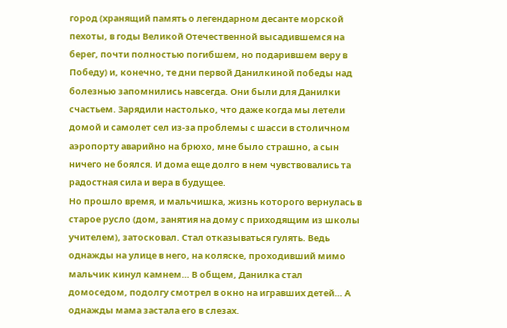город (хранящий память о легендарном десанте морской пехоты, в годы Великой Отечественной высадившемся на берег, почти полностью погибшем, но подарившем веру в Победу) и, конечно, те дни первой Данилкиной победы над болезнью запомнились навсегда. Они были для Данилки счастьем. Зарядили настолько, что даже когда мы летели домой и самолет сел из-за проблемы с шасси в столичном аэропорту аварийно на брюхо, мне было страшно, а сын ничего не боялся. И дома еще долго в нем чувствовались та радостная сила и вера в будущее.
Но прошло время, и мальчишка, жизнь которого вернулась в старое русло (дом, занятия на дому с приходящим из школы учителем), затосковал. Стал отказываться гулять. Ведь однажды на улице в него, на коляске, проходивший мимо мальчик кинул камнем… В общем, Данилка стал домоседом, подолгу смотрел в окно на игравших детей… А однажды мама застала его в слезах.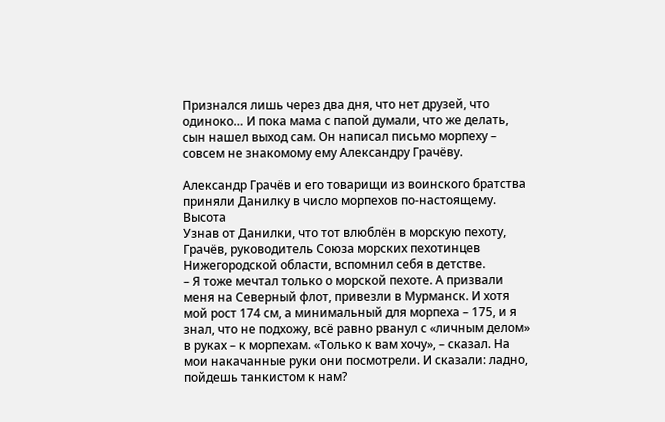Признался лишь через два дня, что нет друзей, что одиноко… И пока мама с папой думали, что же делать, сын нашел выход сам. Он написал письмо морпеху – совсем не знакомому ему Александру Грачёву.

Александр Грачёв и его товарищи из воинского братства
приняли Данилку в число морпехов по-настоящему.
Высота
Узнав от Данилки, что тот влюблён в морскую пехоту, Грачёв, руководитель Союза морских пехотинцев Нижегородской области, вспомнил себя в детстве.
– Я тоже мечтал только о морской пехоте. А призвали меня на Северный флот, привезли в Мурманск. И хотя мой рост 174 см, а минимальный для морпеха – 175, и я знал, что не подхожу, всё равно рванул с «личным делом» в руках – к морпехам. «Только к вам хочу», – сказал. На мои накачанные руки они посмотрели. И сказали: ладно, пойдешь танкистом к нам?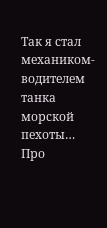Так я стал механиком-водителем танка морской пехоты…
Про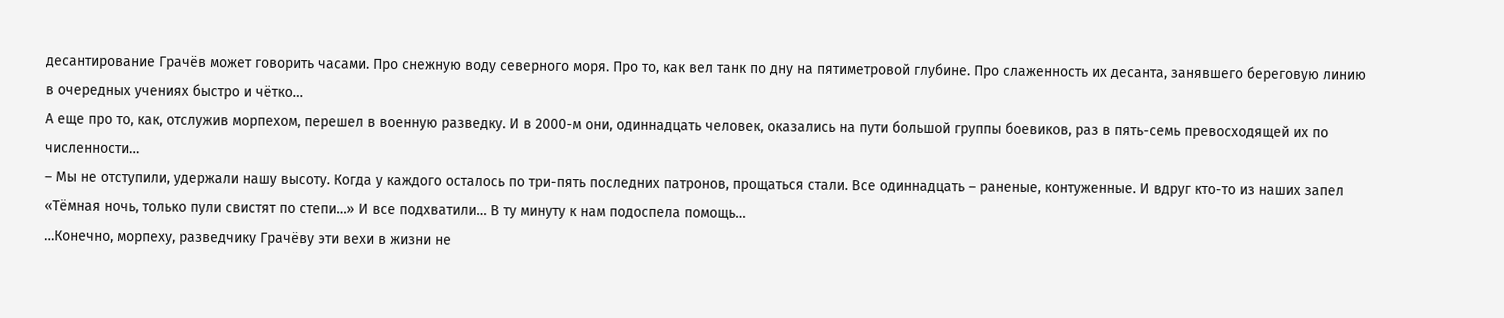десантирование Грачёв может говорить часами. Про снежную воду северного моря. Про то, как вел танк по дну на пятиметровой глубине. Про слаженность их десанта, занявшего береговую линию в очередных учениях быстро и чётко…
А еще про то, как, отслужив морпехом, перешел в военную разведку. И в 2000-м они, одиннадцать человек, оказались на пути большой группы боевиков, раз в пять-семь превосходящей их по численности…
– Мы не отступили, удержали нашу высоту. Когда у каждого осталось по три-пять последних патронов, прощаться стали. Все одиннадцать – раненые, контуженные. И вдруг кто-то из наших запел «Тёмная ночь, только пули свистят по степи…» И все подхватили… В ту минуту к нам подоспела помощь…
…Конечно, морпеху, разведчику Грачёву эти вехи в жизни не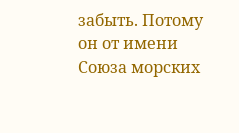забыть. Потому он от имени Союза морских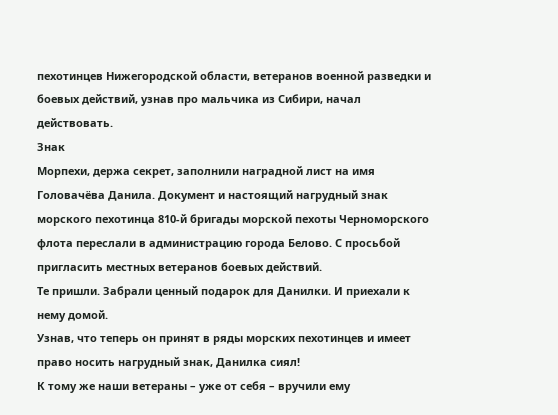пехотинцев Нижегородской области, ветеранов военной разведки и боевых действий, узнав про мальчика из Сибири, начал действовать.
Знак
Морпехи, держа секрет, заполнили наградной лист на имя Головачёва Данила. Документ и настоящий нагрудный знак морского пехотинца 810-й бригады морской пехоты Черноморского флота переслали в администрацию города Белово. С просьбой пригласить местных ветеранов боевых действий.
Те пришли. Забрали ценный подарок для Данилки. И приехали к нему домой.
Узнав, что теперь он принят в ряды морских пехотинцев и имеет право носить нагрудный знак, Данилка сиял!
К тому же наши ветераны – уже от себя – вручили ему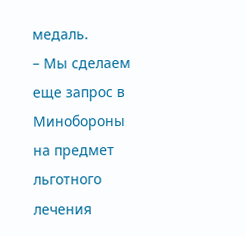медаль.
– Мы сделаем еще запрос в Минобороны на предмет льготного лечения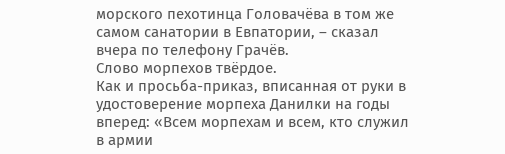морского пехотинца Головачёва в том же самом санатории в Евпатории, – сказал вчера по телефону Грачёв.
Слово морпехов твёрдое.
Как и просьба-приказ, вписанная от руки в удостоверение морпеха Данилки на годы вперед: «Всем морпехам и всем, кто служил в армии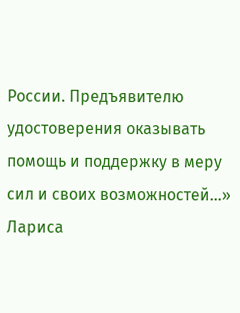России. Предъявителю удостоверения оказывать помощь и поддержку в меру сил и своих возможностей…»
Лариса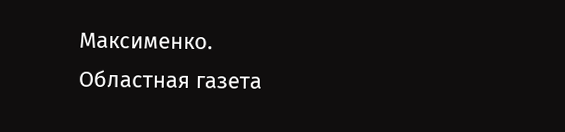Максименко.
Областная газета